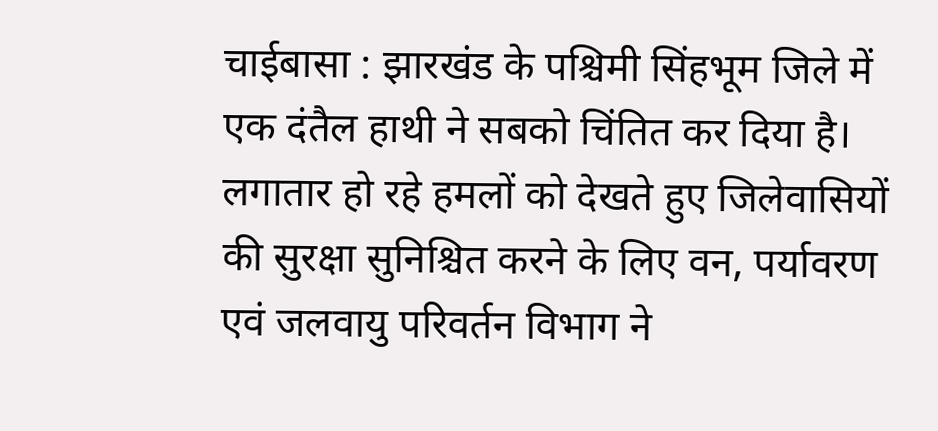चाईबासा : झारखंड के पश्चिमी सिंहभूम जिले में एक दंतैल हाथी ने सबको चिंतित कर दिया है। लगातार हो रहे हमलों को देखते हुए जिलेवासियों की सुरक्षा सुनिश्चित करने के लिए वन, पर्यावरण एवं जलवायु परिवर्तन विभाग ने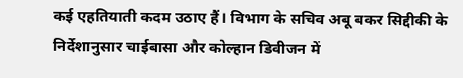कई एहतियाती कदम उठाए हैं। विभाग के सचिव अबू बकर सिद्दीकी के निर्देशानुसार चाईबासा और कोल्हान डिवीजन में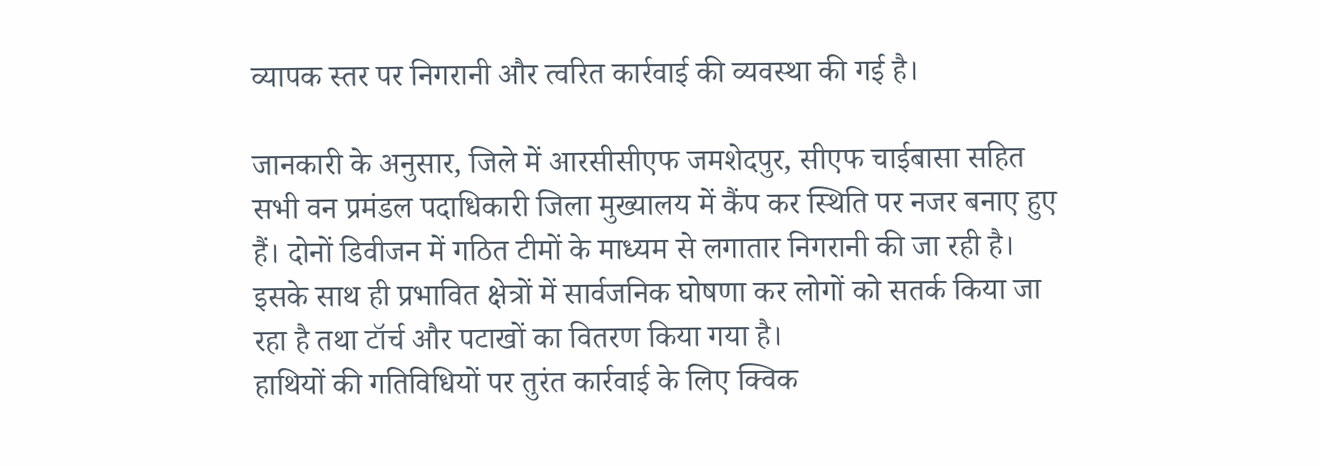व्यापक स्तर पर निगरानी और त्वरित कार्रवाई की व्यवस्था की गई है।

जानकारी के अनुसार, जिले में आरसीसीएफ जमशेदपुर, सीएफ चाईबासा सहित सभी वन प्रमंडल पदाधिकारी जिला मुख्यालय में कैंप कर स्थिति पर नजर बनाए हुए हैं। दोनों डिवीजन में गठित टीमों के माध्यम से लगातार निगरानी की जा रही है। इसके साथ ही प्रभावित क्षेत्रों में सार्वजनिक घोषणा कर लोगों को सतर्क किया जा रहा है तथा टॉर्च और पटाखों का वितरण किया गया है।
हाथियों की गतिविधियों पर तुरंत कार्रवाई के लिए क्विक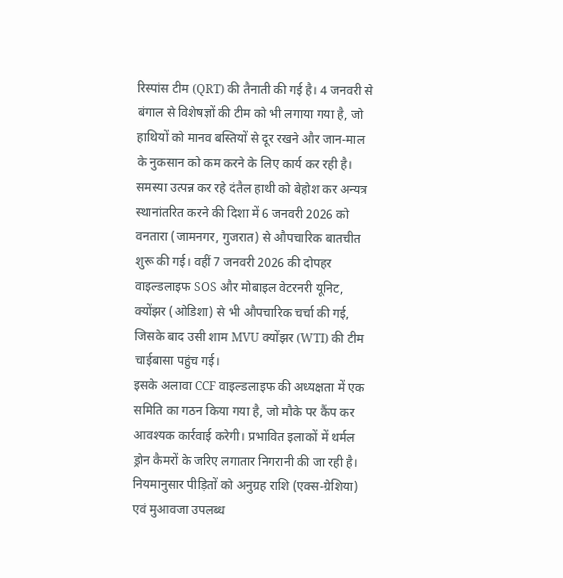रिस्पांस टीम (QRT) की तैनाती की गई है। 4 जनवरी से बंगाल से विशेषज्ञों की टीम को भी लगाया गया है, जो हाथियों को मानव बस्तियों से दूर रखने और जान-माल के नुकसान को कम करने के लिए कार्य कर रही है।
समस्या उत्पन्न कर रहे दंतैल हाथी को बेहोश कर अन्यत्र स्थानांतरित करने की दिशा में 6 जनवरी 2026 को वनतारा (जामनगर, गुजरात) से औपचारिक बातचीत शुरू की गई। वहीं 7 जनवरी 2026 की दोपहर वाइल्डलाइफ SOS और मोबाइल वेटरनरी यूनिट, क्योंझर (ओडिशा) से भी औपचारिक चर्चा की गई, जिसके बाद उसी शाम MVU क्योंझर (WTI) की टीम चाईबासा पहुंच गई।
इसके अलावा CCF वाइल्डलाइफ की अध्यक्षता में एक समिति का गठन किया गया है, जो मौके पर कैंप कर आवश्यक कार्रवाई करेगी। प्रभावित इलाकों में थर्मल ड्रोन कैमरों के जरिए लगातार निगरानी की जा रही है। नियमानुसार पीड़ितों को अनुग्रह राशि (एक्स-ग्रेशिया) एवं मुआवजा उपलब्ध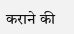कराने की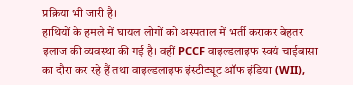प्रक्रिया भी जारी है।
हाथियों के हमले में घायल लोगों को अस्पताल में भर्ती कराकर बेहतर इलाज की व्यवस्था की गई है। वहीं PCCF वाइल्डलाइफ स्वयं चाईबासा का दौरा कर रहे हैं तथा वाइल्डलाइफ इंस्टीट्यूट ऑफ इंडिया (WII),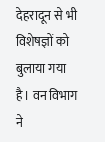देहरादून से भी विशेषज्ञों को बुलाया गया है। वन विभाग ने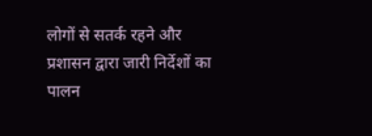लोगों से सतर्क रहने और प्रशासन द्वारा जारी निर्देशों का पालन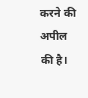करने की अपील की है।